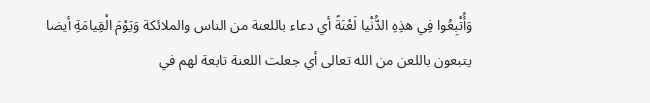وَأُتْبِعُوا فِي هذِهِ الدُّنْيا لَعْنَةً أي دعاء باللعنة من الناس والملائكة وَيَوْمَ الْقِيامَةِ أيضا يتبعون باللعن من الله تعالى أي جعلت اللعنة تابعة لهم في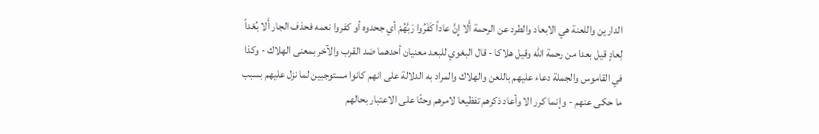الدارين واللعنة هي الابعاد والطرد عن الرحمة أَلا إِنَّ عاداً كَفَرُوا رَبَّهُمْ أي جحدوه أو كفروا نعمه فحذف الجار أَلا بُعْداً لِعادٍ قيل بعدا من رحمة الله وقيل هلاكا - قال البغوي للبعد معنيان أحدهما ضد القرب والآخر بمعنى الهلاك - وكذا في القاموس والجملة دعاء عليهم باللعن والهلاك والمراد به الدلالة على انهم كانوا مستوجبين لما نزل عليهم بسبب ما حكى عنهم - وإنما كرر الا وأعاد ذكرهم تفظيعا لامرهم وحثّا على الاعتبار بحالهم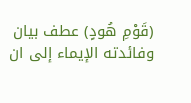(قَوْمِ هُودٍ) عطف بيان وفائدته الإيماء إلى ان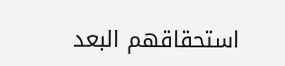استحقاقهم البعد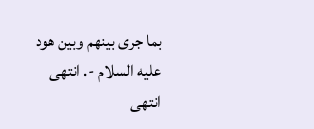بما جرى بينهم وبين هود عليه السلام -. انتهى انتهى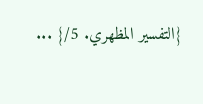{التفسير المظهري. 5/} ...